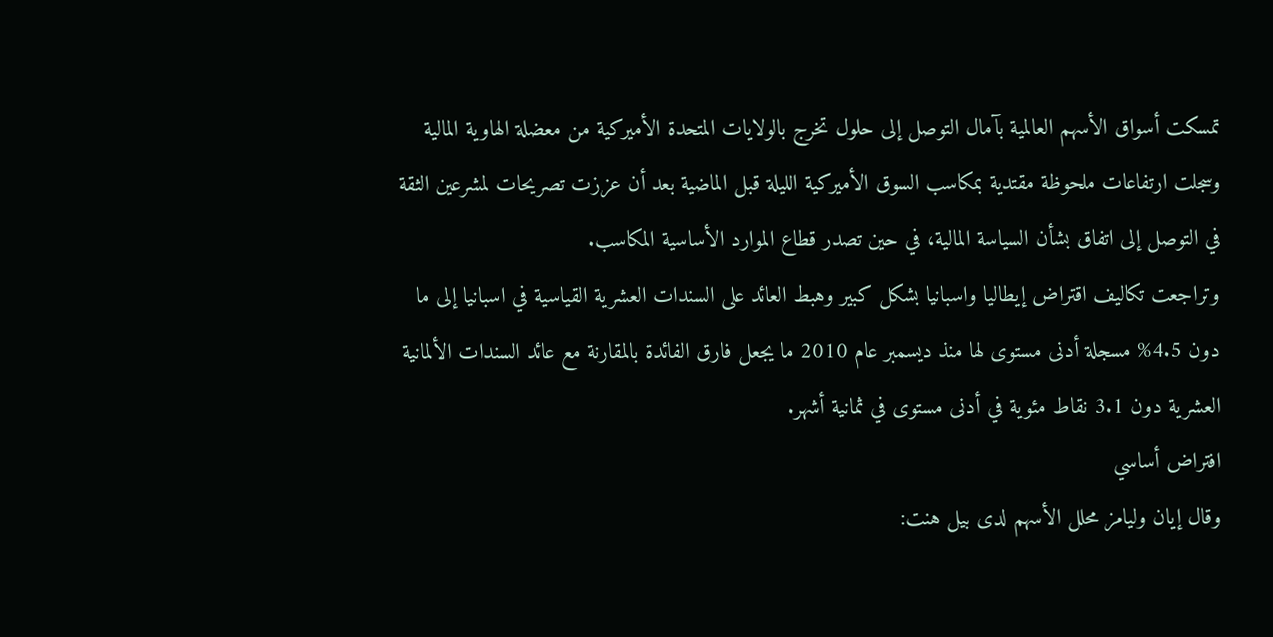تمسكت أسواق الأسهم العالمية بآمال التوصل إلى حلول تخرج بالولايات المتحدة الأميركية من معضلة الهاوية المالية وسجلت ارتفاعات ملحوظة مقتدية بمكاسب السوق الأميركية الليلة قبل الماضية بعد أن عززت تصريحات لمشرعين الثقة في التوصل إلى اتفاق بشأن السياسة المالية، في حين تصدر قطاع الموارد الأساسية المكاسب.
وتراجعت تكاليف اقتراض إيطاليا واسبانيا بشكل كبير وهبط العائد على السندات العشرية القياسية في اسبانيا إلى ما دون 4.5% مسجلة أدنى مستوى لها منذ ديسمبر عام 2010 ما يجعل فارق الفائدة بالمقارنة مع عائد السندات الألمانية العشرية دون 3.1 نقاط مئوية في أدنى مستوى في ثمانية أشهر.
افتراض أساسي
وقال إيان وليامز محلل الأسهم لدى بيل هنت: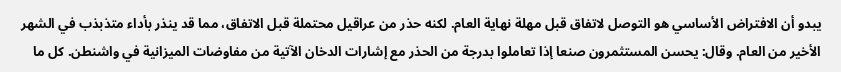يبدو أن الافتراض الأساسي هو التوصل لاتفاق قبل مهلة نهاية العام. لكنه حذر من عراقيل محتملة قبل الاتفاق، مما قد ينذر بأداء متذبذب في الشهر الأخير من العام. وقال: يحسن المستثمرون صنعا إذا تعاملوا بدرجة من الحذر مع إشارات الدخان الآتية من مفاوضات الميزانية في واشنطن. كل ما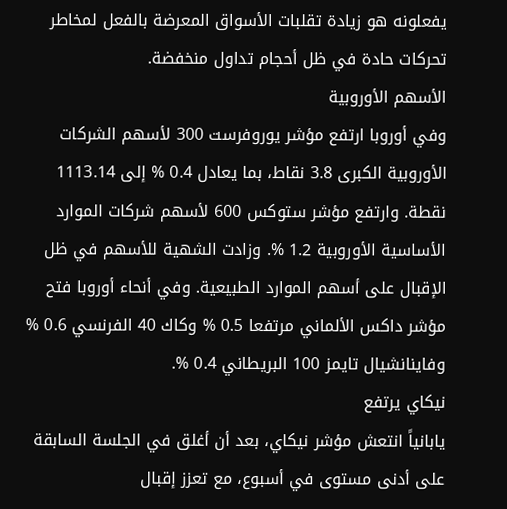يفعلونه هو زيادة تقلبات الأسواق المعرضة بالفعل لمخاطر تحركات حادة في ظل أحجام تداول منخفضة.
الأسهم الأوروبية
وفي أوروبا ارتفع مؤشر يوروفرست 300 لأسهم الشركات الأوروبية الكبرى 3.8 نقاط، بما يعادل 0.4 % إلى 1113.14 نقطة. وارتفع مؤشر ستوكس 600 لأسهم شركات الموارد الأساسية الأوروبية 1.2 %. وزادت الشهية للأسهم في ظل الإقبال على أسهم الموارد الطبيعية. وفي أنحاء أوروبا فتح مؤشر داكس الألماني مرتفعا 0.5 % وكاك 40 الفرنسي 0.6 % وفاينانشيال تايمز 100 البريطاني 0.4 %.
نيكاي يرتفع
يابانياً انتعش مؤشر نيكاي، بعد أن أغلق في الجلسة السابقة على أدنى مستوى في أسبوع، مع تعزز إقبال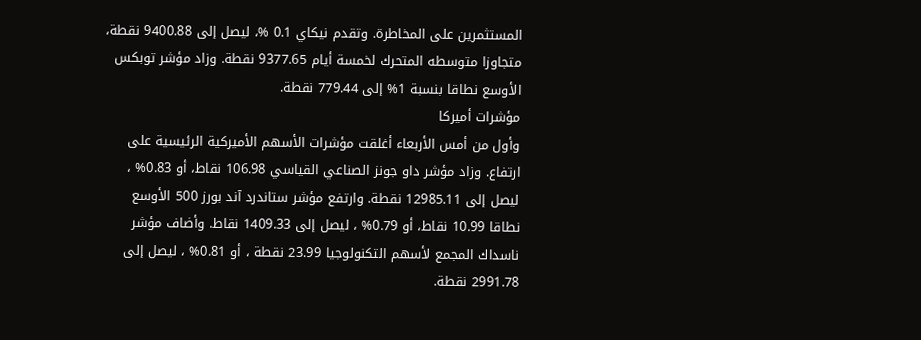المستثمرين على المخاطرة. وتقدم نيكاي 0.1 %، ليصل إلى 9400.88 نقطة، متجاوزا متوسطه المتحرك لخمسة أيام 9377.65 نقطة. وزاد مؤشر توبكس الأوسع نطاقا بنسبة 1% إلى 779.44 نقطة.
مؤشرات أميركا
وأول من أمس الأربعاء أغلقت مؤشرات الأسهم الأميركية الرئيسية على ارتفاع. وزاد مؤشر داو جونز الصناعي القياسي 106.98 نقاط، أو 0.83% ، ليصل إلى 12985.11 نقطة. وارتفع مؤشر ستاندرد آند بورز 500 الأوسع نطاقا 10.99 نقاط، أو 0.79% ، ليصل إلى 1409.33 نقاط. وأضاف مؤشر ناسداك المجمع لأسهم التكنولوجيا 23.99 نقطة ، أو 0.81% ، ليصل إلى 2991.78 نقطة.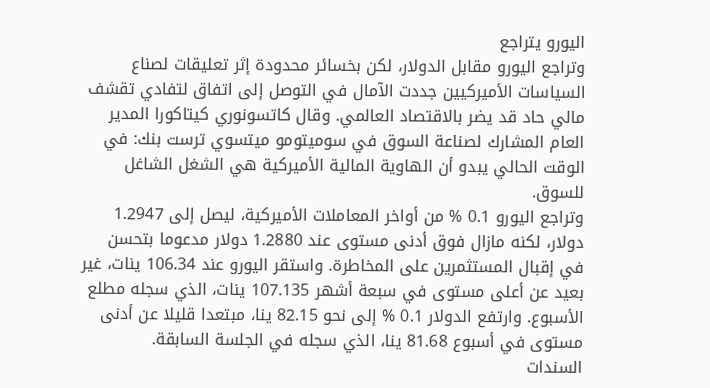اليورو يتراجع
وتراجع اليورو مقابل الدولار، لكن بخسائر محدودة إثر تعليقات لصناع السياسات الأميركيين جددت الآمال في التوصل إلى اتفاق لتفادي تقشف مالي حاد قد يضر بالاقتصاد العالمي. وقال كاتسونوري كيتاكورا المدير العام المشارك لصناعة السوق في سوميتومو ميتسوي ترست بنك: في الوقت الحالي يبدو أن الهاوية المالية الأميركية هي الشغل الشاغل للسوق.
وتراجع اليورو 0.1 % من أواخر المعاملات الأميركية، ليصل إلى 1.2947 دولار، لكنه مازال فوق أدنى مستوى عند 1.2880 دولار مدعوما بتحسن في إقبال المستثمرين على المخاطرة. واستقر اليورو عند 106.34 ينات، غير بعيد عن أعلى مستوى في سبعة أشهر 107.135 ينات، الذي سجله مطلع الأسبوع. وارتفع الدولار 0.1 % إلى نحو 82.15 ينا، مبتعدا قليلا عن أدنى مستوى في أسبوع 81.68 ينا، الذي سجله في الجلسة السابقة.
السندات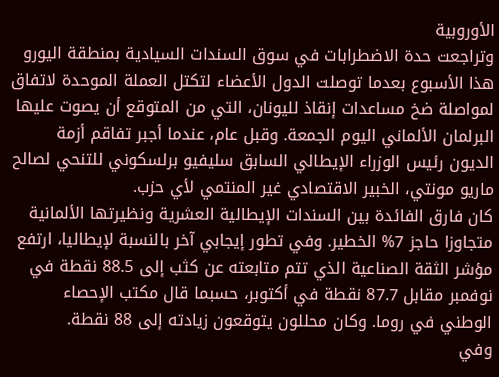الأوروبية
وتراجعت حدة الاضطرابات في سوق السندات السيادية بمنطقة اليورو هذا الأسبوع بعدما توصلت الدول الأعضاء لتكتل العملة الموحدة لاتفاق لمواصلة ضخ مساعدات إنقاذ لليونان، التي من المتوقع أن يصوت عليها البرلمان الألماني اليوم الجمعة. وقبل عام، عندما أجبر تفاقم أزمة الديون رئيس الوزراء الإيطالي السابق سليفيو برلسكوني للتنحي لصالح ماريو مونتي، الخبير الاقتصادي غير المنتمي لأي حزب.
كان فارق الفائدة بين السندات الإيطالية العشرية ونظيرتها الألمانية متجاوزا حاجز 7% الخطير. وفي تطور إيجابي آخر بالنسبة لإيطاليا، ارتفع مؤشر الثقة الصناعية الذي تتم متابعته عن كثب إلى 88.5 نقطة في نوفمبر مقابل 87.7 نقطة في أكتوبر، حسبما قال مكتب الإحصاء الوطني في روما. وكان محللون يتوقعون زيادته إلى 88 نقطة.
وفي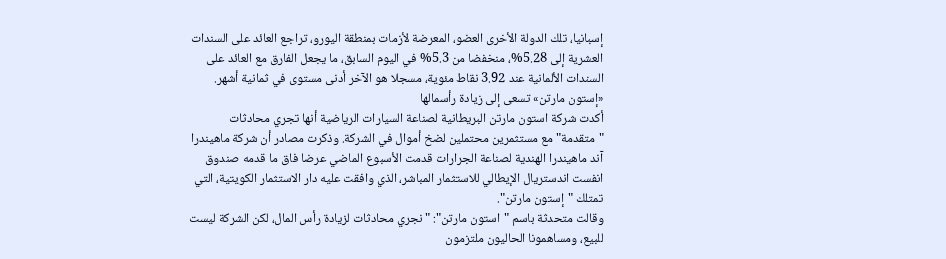إسبانيا، تلك الدولة الأخرى العضو، المعرضة لأزمات بمنطقة اليورو، تراجع العائد على السندات العشرية إلى 5.28%، منخفضا من 5.3% في اليوم السابق، ما يجعل الفارق مع العائد على السندات الألمانية عند 3.92 نقاط مئوية، مسجلا هو الآخر أدنى مستوى في ثمانية أشهر.
«إستون مارتن» تسعى إلى زيادة رأسمالها
أكدت شركة استون مارتن البريطانية لصناعة السيارات الرياضية أنها تجري محادثات "متقدمة" مع مستثمرين محتملين لضخ أموال في الشركة. وذكرت مصادر أن شركة ماهيندرا آند ماهيندرا الهندية لصناعة الجرارات قدمت الأسبوع الماضي عرضا فاق ما قدمه صندوق انفست اندستريال الإيطالي للاستثمار المباشر، الذي وافقت عليه دار الاستثمار الكويتية، التي تمتلك "إستون مارتن".
وقالت متحدثة باسم "استون مارتن": "نجري محادثات لزيادة رأس المال، لكن الشركة ليست للبيع، ومساهمونا الحاليون ملتزمون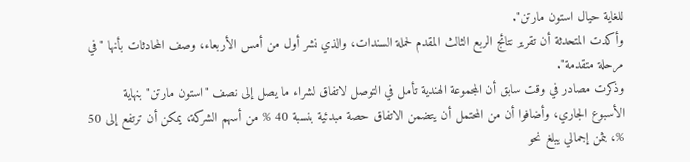للغاية حيال استون مارتن".
وأكدت المتحدثة أن تقرير نتائج الربع الثالث المقدم لحملة السندات، والذي نشر أول من أمس الأربعاء، وصف المحادثات بأنها "في مرحلة متقدمة".
وذكرت مصادر في وقت سابق أن المجموعة الهندية تأمل في التوصل لاتفاق لشراء ما يصل إلى نصف "استون مارتن" بنهاية الأسبوع الجاري، وأضافوا أن من المحتمل أن يتضمن الاتفاق حصة مبدئية بنسبة 40 % من أسهم الشركة، يمكن أن ترتفع إلى 50 %، بثمن إجمالي يبلغ نحو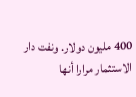400 مليون دولار. ونفت دار الاستثمار مرارا أنها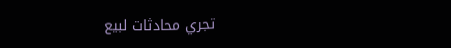تجري محادثات لبيع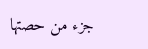جزء من حصتها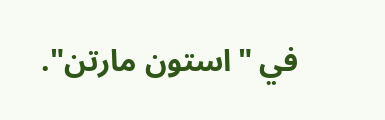في "استون مارتن".